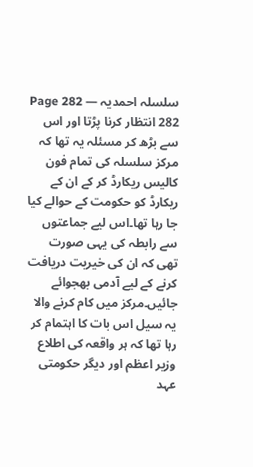سلسلہ احمدیہ — Page 282
282 انتظار کرنا پڑتا اور اس سے بڑھ کر مسئلہ یہ تھا کہ مرکز سلسلہ کی تمام فون کالیس ریکارڈ کر کے ان کے ریکارڈ کو حکومت کے حوالے کیا جا رہا تھا۔اس لیے جماعتوں سے رابطہ کی یہی صورت تھی کہ ان کی خیریت دریافت کرنے کے لیے آدمی بھجوائے جائیں۔مرکز میں کام کرنے والا یہ سیل اس بات کا اہتمام کر رہا تھا کہ ہر واقعہ کی اطلاع وزیر اعظم اور دیگر حکومتی عہد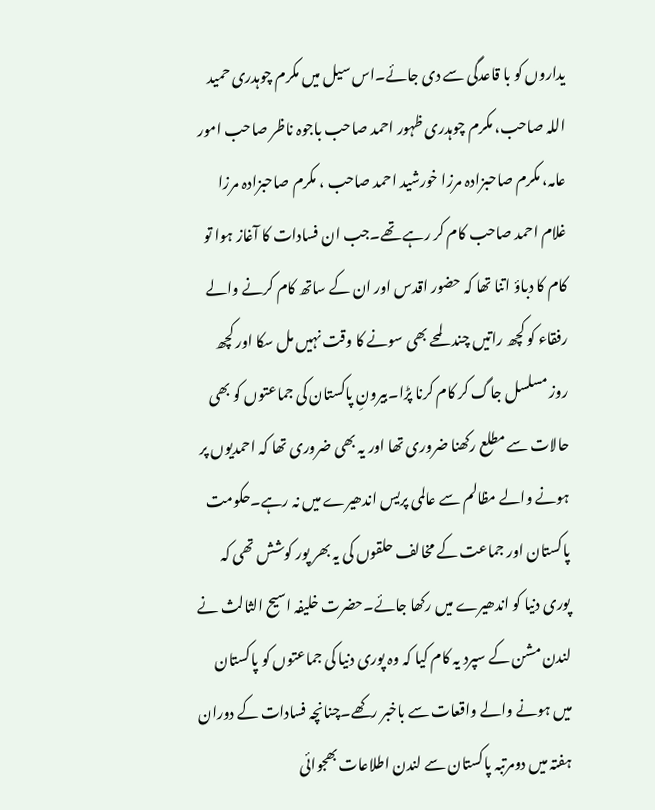یداروں کو با قاعدگی سے دی جائے۔اس سیل میں مکرم چوہدری حمید اللہ صاحب، مکرم چوہدری ظہور احمد صاحب باجوہ ناظر صاحب امور عامہ، مکرم صاحبزادہ مرزا خورشید احمد صاحب ، مکرم صاحبزادہ مرزا غلام احمد صاحب کام کر رہے تھے۔جب ان فسادات کا آغاز ہوا تو کام کا دباؤ اتنا تھا کہ حضور اقدس اور ان کے ساتھ کام کرنے والے رفقاء کو کچھ راتیں چند لمحے بھی سونے کا وقت نہیں مل سکا اور کچھ روز مسلسل جاگ کر کام کرنا پڑا۔بیرونِ پاکستان کی جماعتوں کو بھی حالات سے مطلع رکھنا ضروری تھا اور یہ بھی ضروری تھا کہ احمدیوں پر ہونے والے مظالم سے عالمی پریس اندھیرے میں نہ رہے۔حکومت پاکستان اور جماعت کے مخالف حلقوں کی یہ بھر پور کوشش تھی کہ پوری دنیا کو اندھیرے میں رکھا جائے۔حضرت خلیفہ اسیح الثالث نے لندن مشن کے سپرد یہ کام کیا کہ وہ پوری دنیا کی جماعتوں کو پاکستان میں ہونے والے واقعات سے باخبر رکھے۔چنانچہ فسادات کے دوران ہفتہ میں دومرتبہ پاکستان سے لندن اطلاعات بھجوائی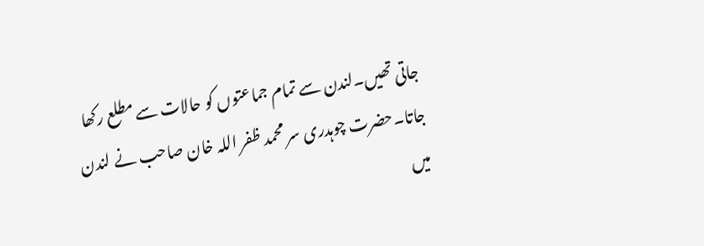جاتی تھیں۔لندن سے تمام جماعتوں کو حالات سے مطلع رکھا جاتا۔حضرت چوہدری سر محمد ظفر اللہ خان صاحب نے لندن میں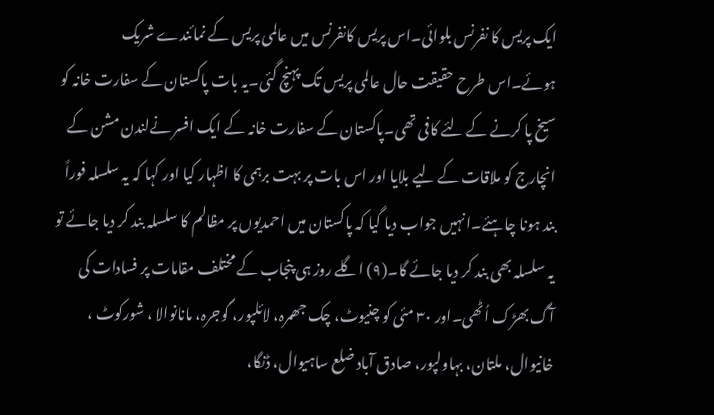ایک پریس کا نفرنس بلوائی۔اس پریس کانفرنس میں عالمی پریس کے نمائندے شریک ہوئے۔اس طرح حقیقت حال عالمی پریس تک پہنچ گئی۔یہ بات پاکستان کے سفارت خانہ کو سیخ پا کرنے کے لئے کافی تھی۔پاکستان کے سفارت خانہ کے ایک افسر نےلندن مشن کے انچارج کو ملاقات کے لیے بلایا اور اس بات پر بہت برہمی کا اظہار کیا اور کہا کہ یہ سلسلہ فوراً بند ہونا چاہئے۔انہیں جواب دیا گیا کہ پاکستان میں احمدیوں پر مظالم کا سلسلہ بند کر دیا جائے تو یہ سلسلہ بھی بند کر دیا جائے گا۔(۹) اگلے روز ہی پنجاب کے مختلف مقامات پر فسادات کی آگ بھڑک اُٹھی۔اور ۳۰ مئی کو چنیوٹ، چک جھمرہ، لائلپور، گوجرہ، مانانوالا ، شورکوٹ ، خانیوال، ملتان، بہاولپور، صادق آباد ضلع ساہیوال، ڈنگا،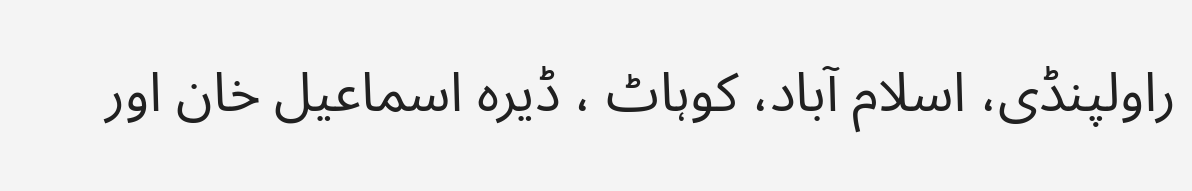راولپنڈی، اسلام آباد، کوہاٹ ، ڈیرہ اسماعیل خان اور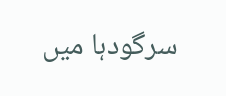سرگودہا میں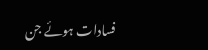فسادات ہوئے جن